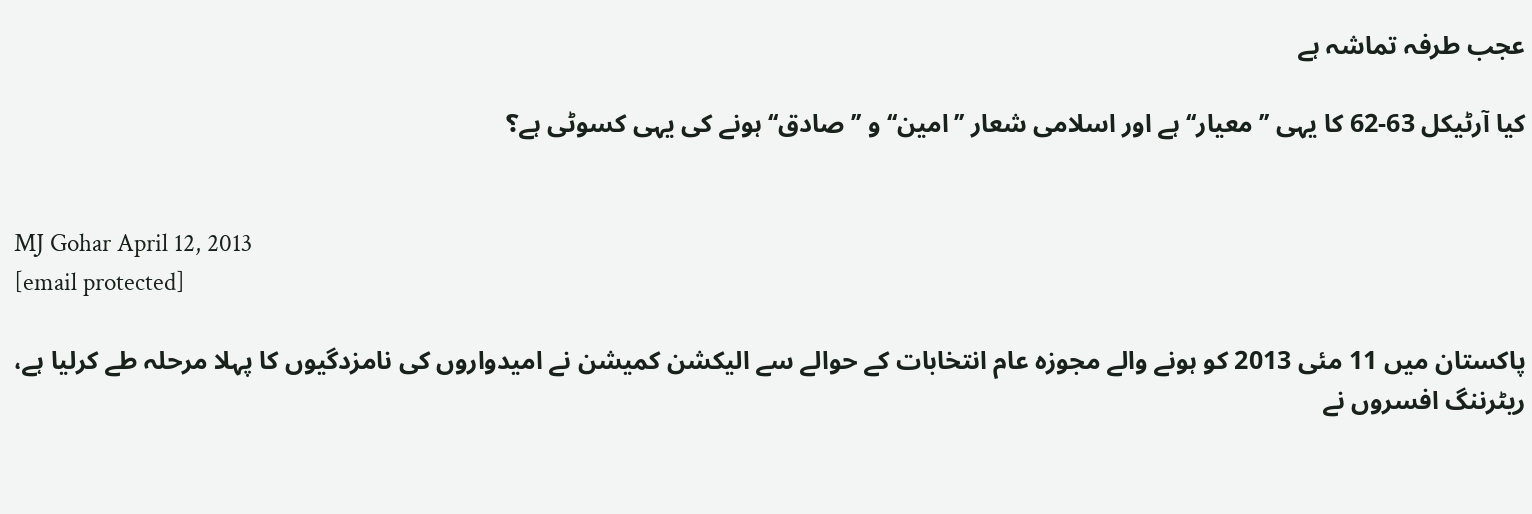عجب طرفہ تماشہ ہے

کیا آرٹیکل 63-62 کا یہی ’’معیار‘‘ ہے اور اسلامی شعار ’’امین‘‘ و ’’صادق‘‘ ہونے کی یہی کسوٹی ہے؟


MJ Gohar April 12, 2013
[email protected]

پاکستان میں 11 مئی 2013 کو ہونے والے مجوزہ عام انتخابات کے حوالے سے الیکشن کمیشن نے امیدواروں کی نامزدگیوں کا پہلا مرحلہ طے کرلیا ہے، ریٹرننگ افسروں نے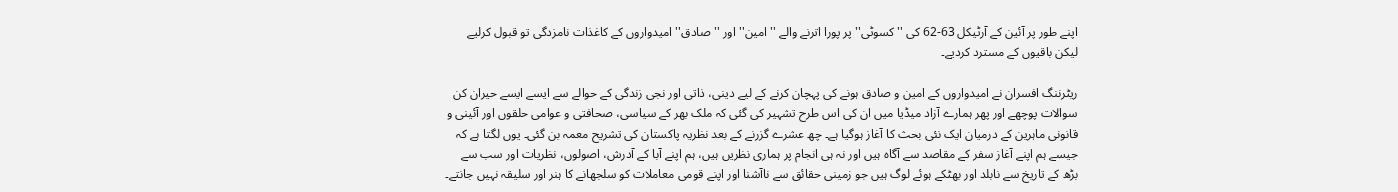اپنے طور پر آئین کے آرٹیکل 63-62 کی ''کسوٹی'' پر پورا اترنے والے ''امین'' اور ''صادق'' امیدواروں کے کاغذات نامزدگی تو قبول کرلیے لیکن باقیوں کے مسترد کردیے۔

ریٹرننگ افسران نے امیدواروں کے امین و صادق ہونے کی پہچان کرنے کے لیے دینی، ذاتی اور نجی زندگی کے حوالے سے ایسے ایسے حیران کن سوالات پوچھے اور پھر ہمارے آزاد میڈیا میں ان کی اس طرح تشہیر کی گئی کہ ملک بھر کے سیاسی، صحافتی و عوامی حلقوں اور آئینی و قانونی ماہرین کے درمیان ایک نئی بحث کا آغاز ہوگیا ہے۔ چھ عشرے گزرنے کے بعد نظریہ پاکستان کی تشریح معمہ بن گئی۔ یوں لگتا ہے کہ جیسے ہم اپنے آغاز سفر کے مقاصد سے آگاہ ہیں اور نہ ہی انجام پر ہماری نظریں ہیں، ہم اپنے آبا کے آدرش، اصولوں، نظریات اور سب سے بڑھ کے تاریخ سے نابلد اور بھٹکے ہوئے لوگ ہیں جو زمینی حقائق سے ناآشنا اور اپنے قومی معاملات کو سلجھانے کا ہنر اور سلیقہ نہیں جانتے۔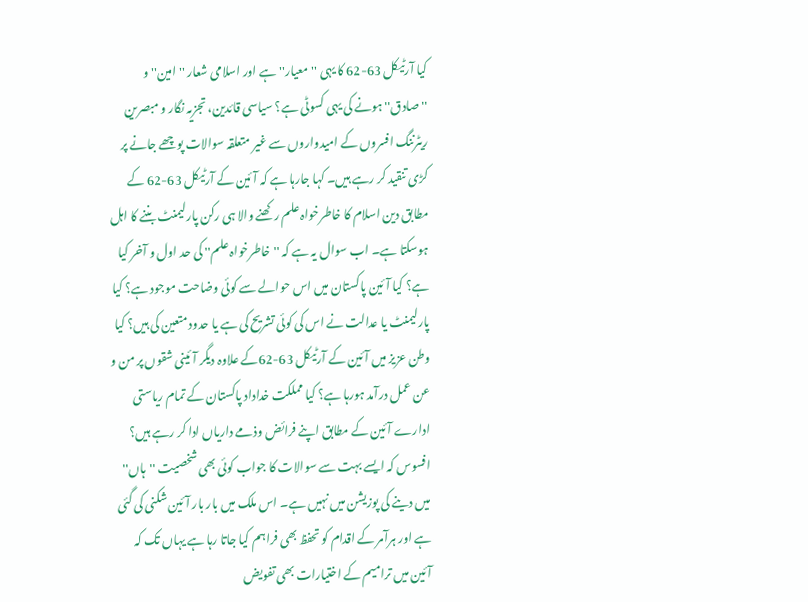کیا آرٹیکل 63-62 کا یہی ''معیار'' ہے اور اسلامی شعار ''امین'' و ''صادق'' ہونے کی یہی کسوٹی ہے؟ سیاسی قائدین، تجزیہ نگار و مبصرین ریٹرننگ افسروں کے امیدواروں سے غیر متعلقہ سوالات پوچھے جانے پر کڑی تنقید کر رہے ہیں۔ کہا جارہا ہے کہ آئین کے آرٹیکل 63-62 کے مطابق دین اسلام کا خاطرخواہ علم رکھنے والا ہی رکن پارلیمنٹ بننے کا اہل ہوسکتا ہے۔ اب سوال یہ ہے کہ ''خاطرخواہ علم'' کی حد اول و آخر کیا ہے؟ کیا آئین پاکستان میں اس حوالے سے کوئی وضاحت موجود ہے؟ کیا پارلیمنٹ یا عدالت نے اس کی کوئی تشریح کی ہے یا حدود متعین کی ہیں؟ کیا وطن عزیز میں آئین کے آرٹیکل 63-62کے علاوہ دیگر آئینی شقوں پر من و عن عمل درآمد ہورہا ہے؟ کیا مملکت خداداد پاکستان کے تمام ریاستی ادارے آئین کے مطابق اپنے فرائض وذمے داریاں ادا کر رہے ہیں؟ افسوس کہ ایسے بہت سے سوالات کا جواب کوئی بھی شخصیت ''ہاں'' میں دینے کی پوزیشن میں نہیں ہے۔ اس ملک میں بار بار آئین شکنی کی گئی ہے اور ہرآمر کے اقدام کو تحفظ بھی فراہم کیا جاتا رہا ہے یہاں تک کہ آئین میں ترامیم کے اختیارات بھی تفویض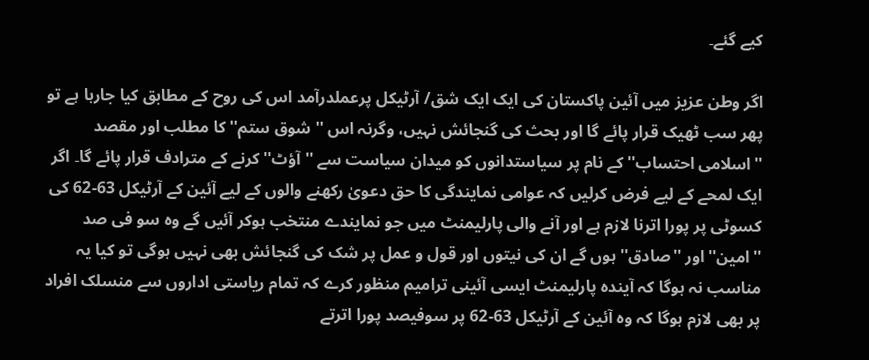کیے گئے۔

اگر وطن عزیز میں آئین پاکستان کی ایک ایک شق/ آرٹیکل پرعملدرآمد اس کی روح کے مطابق کیا جارہا ہے تو پھر سب ٹھیک قرار پائے گا اور بحث کی گنجائش نہیں، وگرنہ اس ''شوق ستم'' کا مطلب اور مقصد ''اسلامی احتساب'' کے نام پر سیاستدانوں کو میدان سیاست سے ''آؤٹ'' کرنے کے مترادف قرار پائے گا۔ اگر ایک لمحے کے لیے فرض کرلیں کہ عوامی نمایندگی کا حق دعویٰ رکھنے والوں کے لیے آئین کے آرٹیکل 63-62 کی کسوٹی پر پورا اترنا لازم ہے اور آنے والی پارلیمنٹ میں جو نمایندے منتخب ہوکر آئیں گے وہ سو فی صد ''امین'' اور ''صادق'' ہوں گے ان کی نیتوں اور قول و عمل پر شک کی گنجائش بھی نہیں ہوگی تو کیا یہ مناسب نہ ہوگا کہ آیندہ پارلیمنٹ ایسی آئینی ترامیم منظور کرے کہ تمام ریاستی اداروں سے منسلک افراد پر بھی لازم ہوگا کہ وہ آئین کے آرٹیکل 63-62 پر سوفیصد پورا اترتے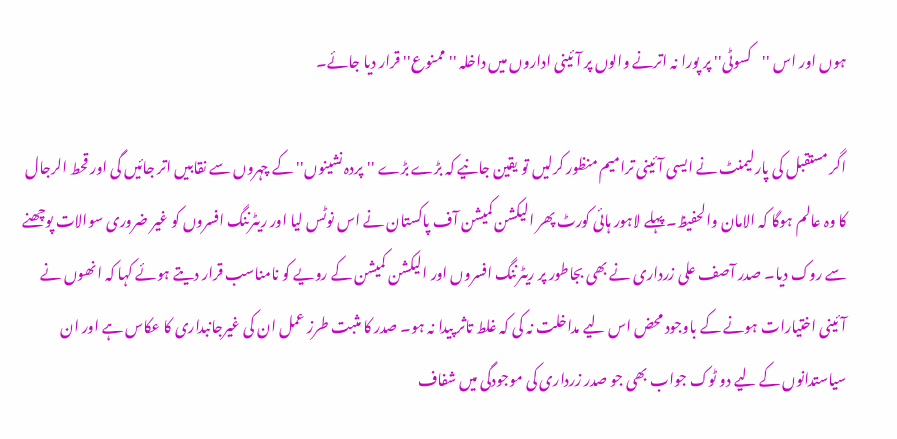ہوں اور اس ''کسوٹی'' پر پورا نہ اترنے والوں پر آئینی اداروں میں داخلہ ''ممنوع'' قرار دیا جائے۔

اگر مستقبل کی پارلیمنٹ نے ایسی آئینی ترامیم منظور کرلیں تو یقین جانیے کہ بڑے بڑے ''پردہ نشینوں'' کے چہروں سے نقابیں اتر جائیں گی اور قحط الرجال کا وہ عالم ہوگا کہ الامان والحفیظ۔ پہلے لاہور ہائی کورٹ پھر الیکشن کمیشن آف پاکستان نے اس نوٹس لیا اور ریٹرننگ افسروں کو غیر ضروری سوالات پوچھنے سے روک دیا۔ صدر آصف علی زرداری نے بھی بجاطور پر ریٹرننگ افسروں اور الیکشن کمیشن کے رویے کو نامناسب قرار دیتے ہوئے کہا کہ انھوں نے آئینی اختیارات ہونے کے باوجود محض اس لیے مداخلت نہ کی کہ غلط تاثر پیدا نہ ہو۔ صدر کا مثبت طرز عمل ان کی غیرجانبداری کا عکاس ہے اور ان سیاستدانوں کے لیے دو ٹوک جواب بھی جو صدر زرداری کی موجودگی میں شفاف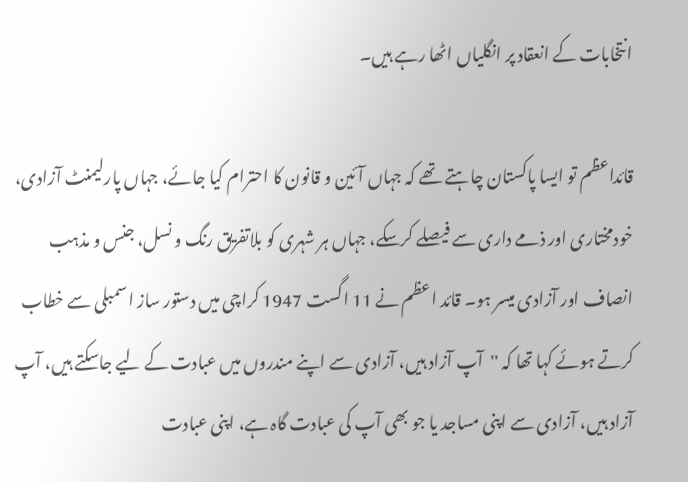انتخابات کے انعقاد پر انگلیاں اٹھا رہے ہیں۔

قائداعظم تو ایسا پاکستان چاہتے تھے کہ جہاں آئین و قانون کا احترام کیا جائے، جہاں پارلیمنٹ آزادی، خودمختاری اور ذمے داری سے فیصلے کرسکے، جہاں ہر شہری کو بلاتفریق رنگ و نسل، جنس و مذہب انصاف اور آزادی میسر ہو۔ قائد اعظم نے 11 اگست 1947 کراچی میں دستور ساز اسمبلی سے خطاب کرتے ہوئے کہا تھا کہ ''آپ آزاد ہیں، آزادی سے اپنے مندروں میں عبادت کے لیے جاسکتے ہیں، آپ آزاد ہیں، آزادی سے اپنی مساجد یا جو بھی آپ کی عبادت گاہ ہے، اپنی عبادت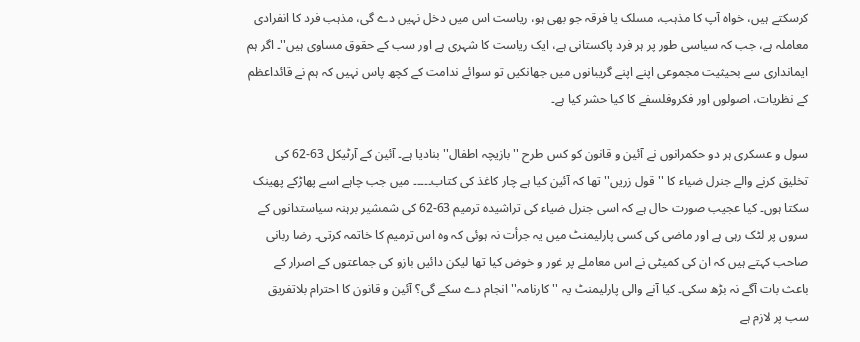کرسکتے ہیں، خواہ آپ کا مذہب، مسلک یا فرقہ جو بھی ہو، ریاست اس میں دخل نہیں دے گی، مذہب فرد کا انفرادی معاملہ ہے، جب کہ سیاسی طور پر ہر فرد پاکستانی ہے، ایک ریاست کا شہری ہے اور سب کے حقوق مساوی ہیں''۔ اگر ہم ایمانداری سے بحیثیت مجموعی اپنے اپنے گریبانوں میں جھانکیں تو سوائے ندامت کے کچھ پاس نہیں کہ ہم نے قائداعظم کے نظریات، اصولوں اور فکروفلسفے کا کیا حشر کیا ہے۔

سول و عسکری ہر دو حکمرانوں نے آئین و قانون کو کس طرح ''بازیچہ اطفال'' بنادیا ہے۔ آئین کے آرٹیکل 63-62 کی تخلیق کرنے والے جنرل ضیاء کا ''قول زریں'' تھا کہ آئین کیا ہے چار کاغذ کی کتاب۔۔۔۔۔ میں جب چاہے اسے پھاڑکے پھینک سکتا ہوں۔ کیا عجیب صورت حال ہے کہ اسی جنرل ضیاء کی تراشیدہ ترمیم 63-62 کی شمشیر برہنہ سیاستدانوں کے سروں پر لٹک رہی ہے اور ماضی کی کسی پارلیمنٹ میں یہ جرأت نہ ہوئی کہ وہ اس ترمیم کا خاتمہ کرتی۔ رضا ربانی صاحب کہتے ہیں کہ ان کی کمیٹی نے اس معاملے پر غور و خوض کیا تھا لیکن دائیں بازو کی جماعتوں کے اصرار کے باعث بات آگے نہ بڑھ سکی۔ کیا آنے والی پارلیمنٹ یہ ''کارنامہ'' انجام دے سکے گی؟ آئین و قانون کا احترام بلاتفریق سب پر لازم ہے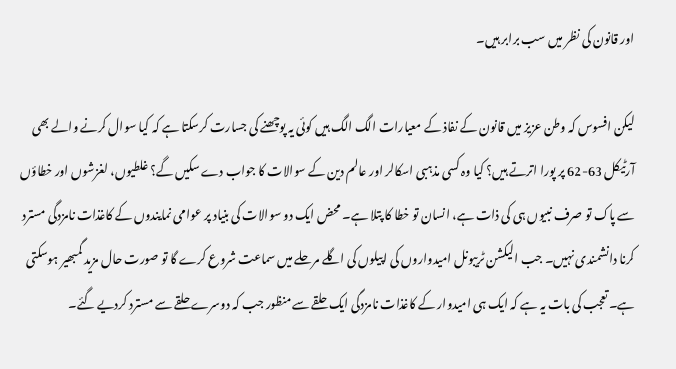اور قانون کی نظر میں سب برابر ہیں۔

لیکن افسوس کہ وطن عزیز میں قانون کے نفاذ کے معیارات الگ الگ ہیں کوئی یہ پوچھنے کی جسارت کرسکتا ہے کہ کیا سوال کرنے والے بھی آرٹیکل 63-62 پر پورا اترتے ہیں؟ کیا وہ کسی مذہبی اسکالر اور عالم دین کے سوالات کا جواب دے سکیں گے؟ غلطیوں، لغزشوں اور خطاؤں سے پاک تو صرف نبیوں ہی کی ذات ہے، انسان تو خطا کا پتلا ہے۔ محض ایک دو سوالات کی بنیاد پر عوامی نمایندوں کے کاغذات نامزدگی مسترد کرنا دانشمندی نہیں۔ جب الیکشن ٹریبونل امیدواروں کی اپیلوں کی اگلے مرحلے میں سماعت شروع کرے گا تو صورت حال مزید گمبھیر ہوسکتی ہے۔ تعجب کی بات یہ ہے کہ ایک ہی امیدوار کے کاغذات نامزدگی ایک حلقے سے منظور جب کہ دوسرے حلقے سے مسترد کردیے گئے۔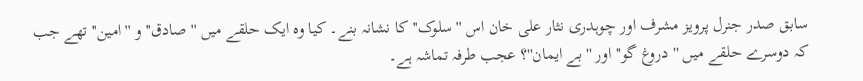سابق صدر جنرل پرویز مشرف اور چوہدری نثار علی خان اس ''سلوک'' کا نشانہ بنے۔ کیا وہ ایک حلقے میں ''صادق'' و ''امین'' تھے جب کہ دوسرے حلقے میں ''دروغ گو'' اور ''بے ایمان''؟ عجب طرفہ تماشہ ہے۔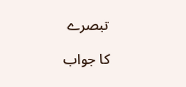تبصرے

کا جواب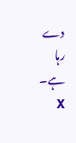دے رہا ہے۔ X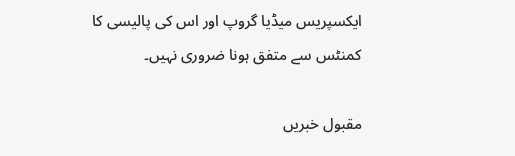ایکسپریس میڈیا گروپ اور اس کی پالیسی کا کمنٹس سے متفق ہونا ضروری نہیں۔

مقبول خبریں